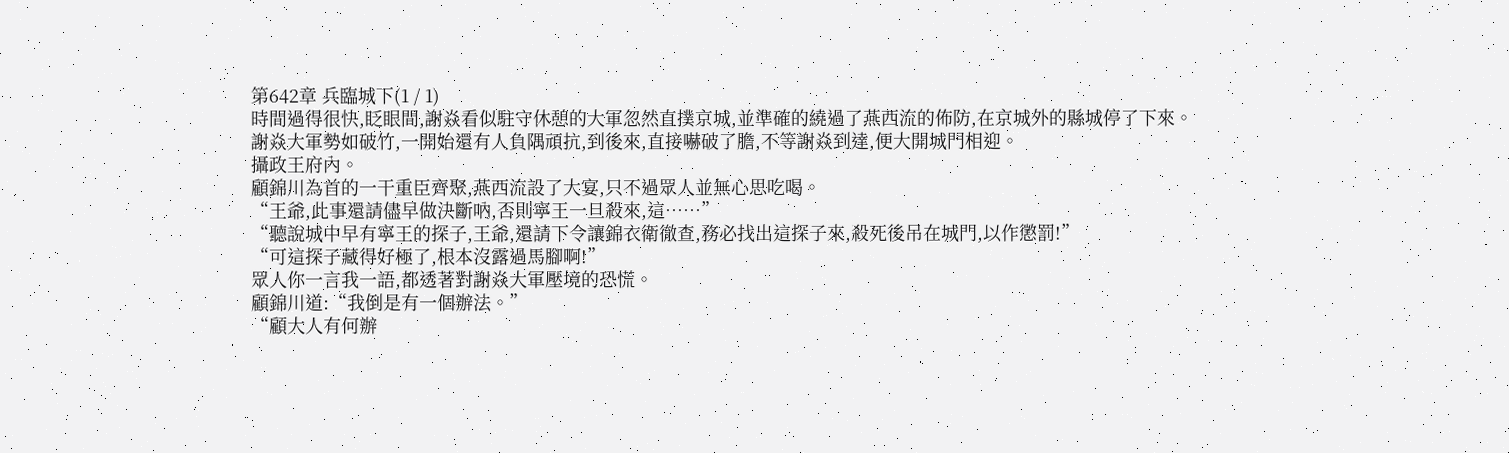第642章 兵臨城下(1 / 1)
時間過得很快,眨眼間,謝焱看似駐守休憩的大軍忽然直撲京城,並準確的繞過了燕西流的佈防,在京城外的縣城停了下來。
謝焱大軍勢如破竹,一開始還有人負隅頑抗,到後來,直接嚇破了膽,不等謝焱到達,便大開城門相迎。
攝政王府內。
顧錦川為首的一干重臣齊聚,燕西流設了大宴,只不過眾人並無心思吃喝。
“王爺,此事還請儘早做決斷吶,否則寧王一旦殺來,這……”
“聽說城中早有寧王的探子,王爺,還請下令讓錦衣衛徹查,務必找出這探子來,殺死後吊在城門,以作懲罰!”
“可這探子藏得好極了,根本沒露過馬腳啊!”
眾人你一言我一語,都透著對謝焱大軍壓境的恐慌。
顧錦川道:“我倒是有一個辦法。”
“顧大人有何辦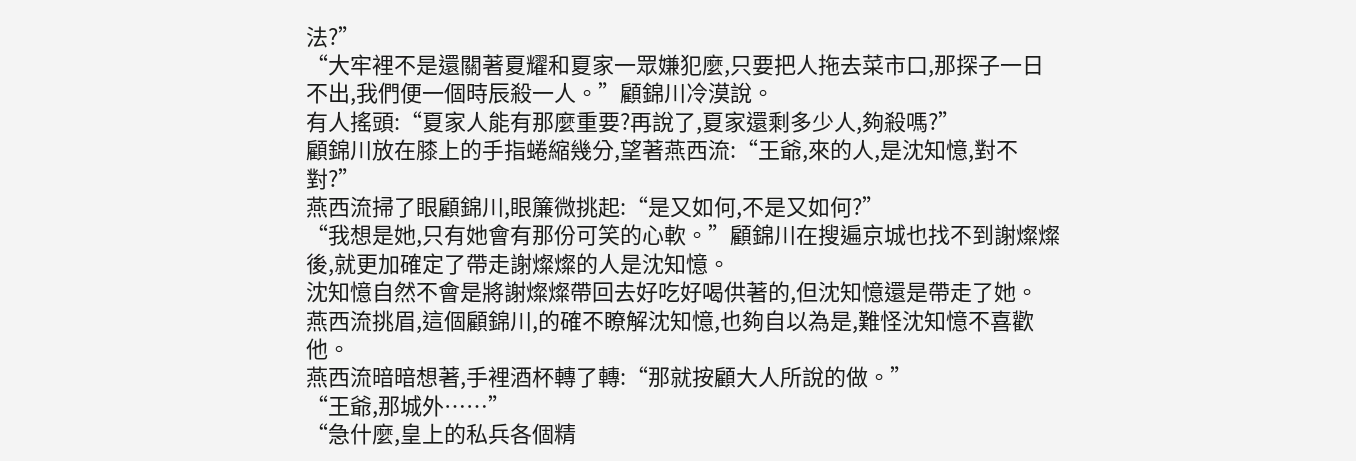法?”
“大牢裡不是還關著夏耀和夏家一眾嫌犯麼,只要把人拖去菜市口,那探子一日不出,我們便一個時辰殺一人。”顧錦川冷漠說。
有人搖頭:“夏家人能有那麼重要?再說了,夏家還剩多少人,夠殺嗎?”
顧錦川放在膝上的手指蜷縮幾分,望著燕西流:“王爺,來的人,是沈知憶,對不對?”
燕西流掃了眼顧錦川,眼簾微挑起:“是又如何,不是又如何?”
“我想是她,只有她會有那份可笑的心軟。”顧錦川在搜遍京城也找不到謝燦燦後,就更加確定了帶走謝燦燦的人是沈知憶。
沈知憶自然不會是將謝燦燦帶回去好吃好喝供著的,但沈知憶還是帶走了她。
燕西流挑眉,這個顧錦川,的確不瞭解沈知憶,也夠自以為是,難怪沈知憶不喜歡他。
燕西流暗暗想著,手裡酒杯轉了轉:“那就按顧大人所說的做。”
“王爺,那城外……”
“急什麼,皇上的私兵各個精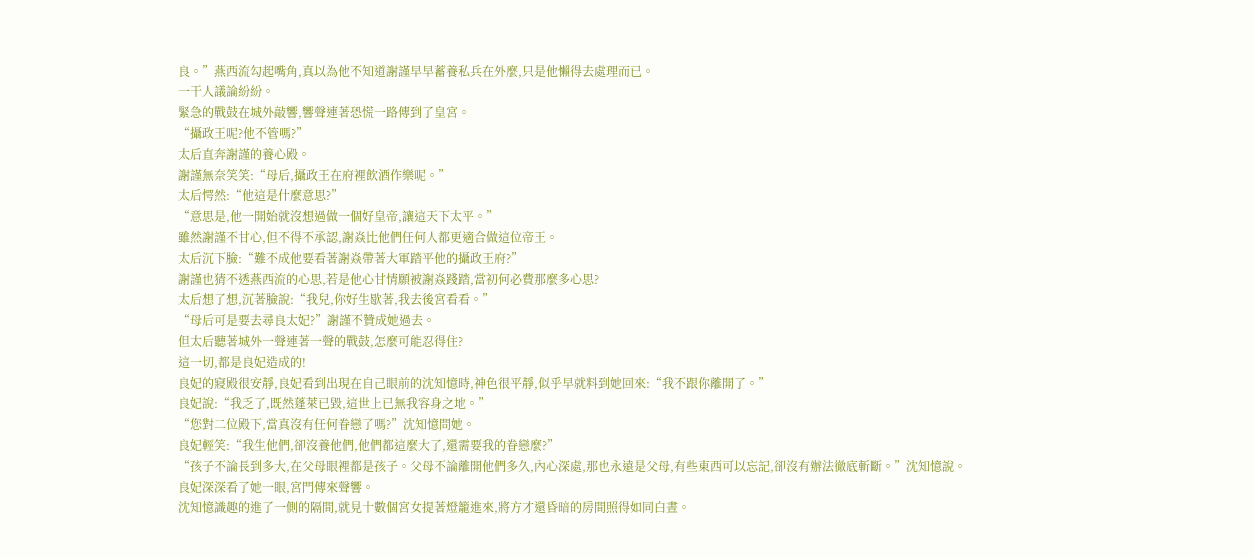良。”燕西流勾起嘴角,真以為他不知道謝謹早早蓄養私兵在外麼,只是他懶得去處理而已。
一干人議論紛紛。
緊急的戰鼓在城外敲響,響聲連著恐慌一路傳到了皇宮。
“攝政王呢?他不管嗎?”
太后直奔謝謹的養心殿。
謝謹無奈笑笑:“母后,攝政王在府裡飲酒作樂呢。”
太后愕然:“他這是什麼意思?”
“意思是,他一開始就沒想過做一個好皇帝,讓這天下太平。”
雖然謝謹不甘心,但不得不承認,謝焱比他們任何人都更適合做這位帝王。
太后沉下臉:“難不成他要看著謝焱帶著大軍踏平他的攝政王府?”
謝謹也猜不透燕西流的心思,若是他心甘情願被謝焱踐踏,當初何必費那麼多心思?
太后想了想,沉著臉說:“我兒,你好生歇著,我去後宮看看。”
“母后可是要去尋良太妃?”謝謹不贊成她過去。
但太后聽著城外一聲連著一聲的戰鼓,怎麼可能忍得住?
這一切,都是良妃造成的!
良妃的寢殿很安靜,良妃看到出現在自己眼前的沈知憶時,神色很平靜,似乎早就料到她回來:“我不跟你離開了。”
良妃說:“我乏了,既然蓬萊已毀,這世上已無我容身之地。”
“您對二位殿下,當真沒有任何眷戀了嗎?”沈知憶問她。
良妃輕笑:“我生他們,卻沒養他們,他們都這麼大了,還需要我的眷戀麼?”
“孩子不論長到多大,在父母眼裡都是孩子。父母不論離開他們多久,內心深處,那也永遠是父母,有些東西可以忘記,卻沒有辦法徹底斬斷。”沈知憶說。
良妃深深看了她一眼,宮門傳來聲響。
沈知憶識趣的進了一側的隔間,就見十數個宮女提著燈籠進來,將方才還昏暗的房間照得如同白晝。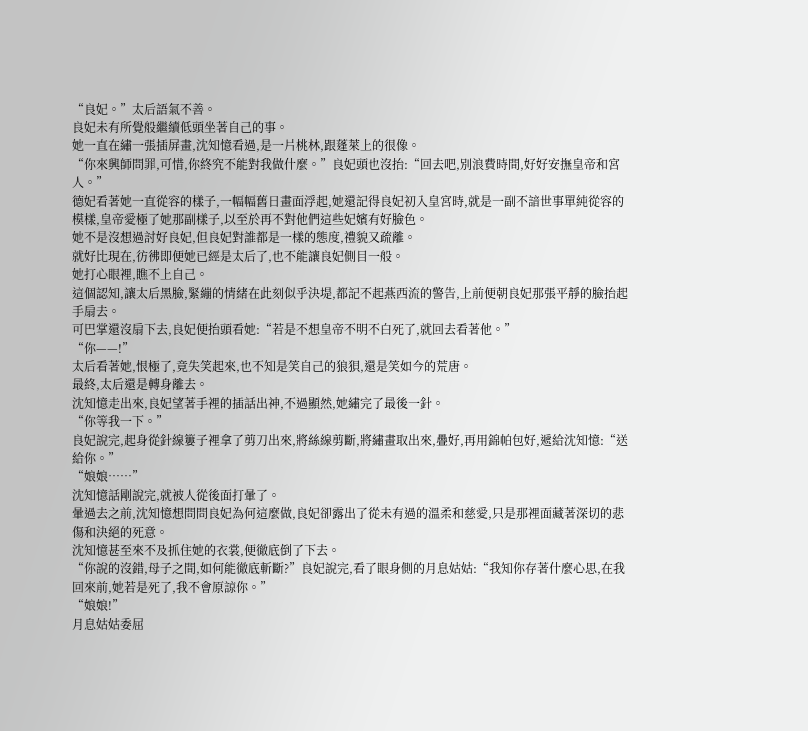“良妃。”太后語氣不善。
良妃未有所覺般繼續低頭坐著自己的事。
她一直在繡一張插屏畫,沈知憶看過,是一片桃林,跟蓬萊上的很像。
“你來興師問罪,可惜,你終究不能對我做什麼。”良妃頭也沒抬:“回去吧,別浪費時間,好好安撫皇帝和宮人。”
德妃看著她一直從容的樣子,一幅幅舊日畫面浮起,她還記得良妃初入皇宮時,就是一副不諳世事單純從容的模樣,皇帝愛極了她那副樣子,以至於再不對他們這些妃嬪有好臉色。
她不是沒想過討好良妃,但良妃對誰都是一樣的態度,禮貌又疏離。
就好比現在,彷彿即便她已經是太后了,也不能讓良妃側目一般。
她打心眼裡,瞧不上自己。
這個認知,讓太后黑臉,緊繃的情緒在此刻似乎決堤,都記不起燕西流的警告,上前便朝良妃那張平靜的臉抬起手扇去。
可巴掌還沒扇下去,良妃便抬頭看她:“若是不想皇帝不明不白死了,就回去看著他。”
“你——!”
太后看著她,恨極了,竟失笑起來,也不知是笑自己的狼狽,還是笑如今的荒唐。
最終,太后還是轉身離去。
沈知憶走出來,良妃望著手裡的插話出神,不過顯然,她繡完了最後一針。
“你等我一下。”
良妃說完,起身從針線簍子裡拿了剪刀出來,將絲線剪斷,將繡畫取出來,疊好,再用錦帕包好,遞給沈知憶:“送給你。”
“娘娘……”
沈知憶話剛說完,就被人從後面打暈了。
暈過去之前,沈知憶想問問良妃為何這麼做,良妃卻露出了從未有過的溫柔和慈愛,只是那裡面藏著深切的悲傷和決絕的死意。
沈知憶甚至來不及抓住她的衣裳,便徹底倒了下去。
“你說的沒錯,母子之間,如何能徹底斬斷?”良妃說完,看了眼身側的月息姑姑:“我知你存著什麼心思,在我回來前,她若是死了,我不會原諒你。”
“娘娘!”
月息姑姑委屈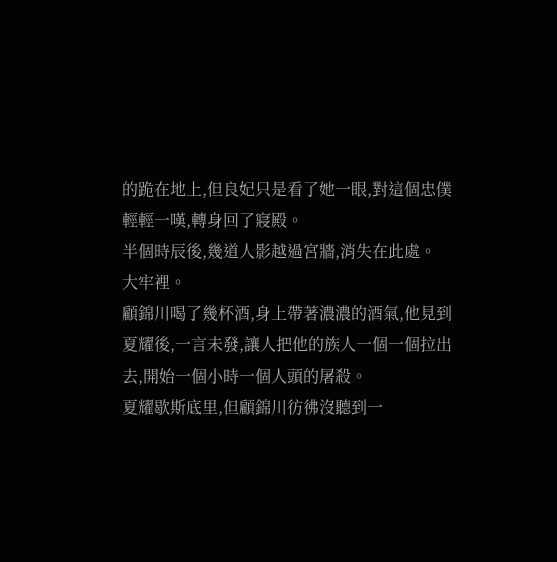的跪在地上,但良妃只是看了她一眼,對這個忠僕輕輕一嘆,轉身回了寢殿。
半個時辰後,幾道人影越過宮牆,消失在此處。
大牢裡。
顧錦川喝了幾杯酒,身上帶著濃濃的酒氣,他見到夏耀後,一言未發,讓人把他的族人一個一個拉出去,開始一個小時一個人頭的屠殺。
夏耀歇斯底里,但顧錦川彷彿沒聽到一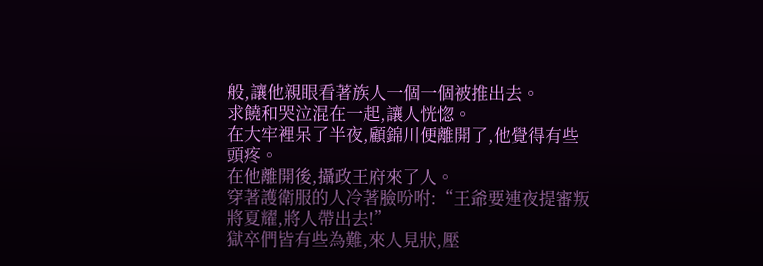般,讓他親眼看著族人一個一個被推出去。
求饒和哭泣混在一起,讓人恍惚。
在大牢裡呆了半夜,顧錦川便離開了,他覺得有些頭疼。
在他離開後,攝政王府來了人。
穿著護衛服的人冷著臉吩咐:“王爺要連夜提審叛將夏耀,將人帶出去!”
獄卒們皆有些為難,來人見狀,壓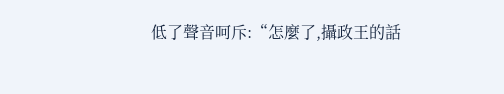低了聲音呵斥:“怎麼了,攝政王的話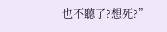也不聽了?想死?”